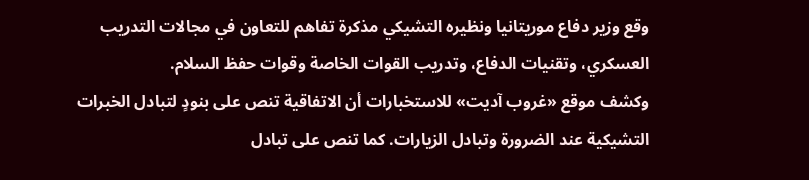وقع وزير دفاع موريتانيا ونظيره التشيكي مذكرة تفاهم للتعاون في مجالات التدريب العسكري، وتقنيات الدفاع، وتدريب القوات الخاصة وقوات حفظ السلام.
وكشف موقع «غروب آديت» للاستخبارات أن الاتفاقية تنص على بنودٍ لتبادل الخبرات التشيكية عند الضرورة وتبادل الزيارات. كما تنص على تبادل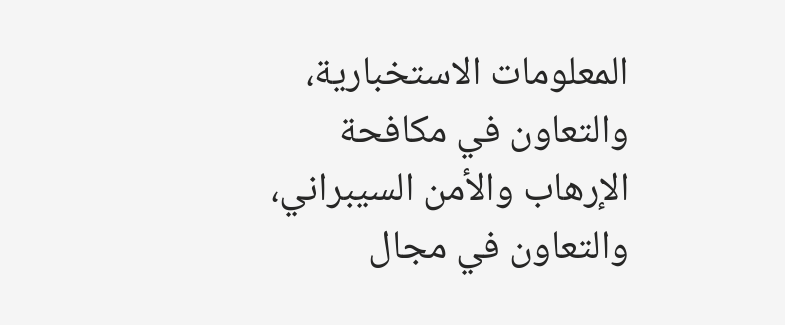المعلومات الاستخبارية، والتعاون في مكافحة الإرهاب والأمن السيبراني، والتعاون في مجال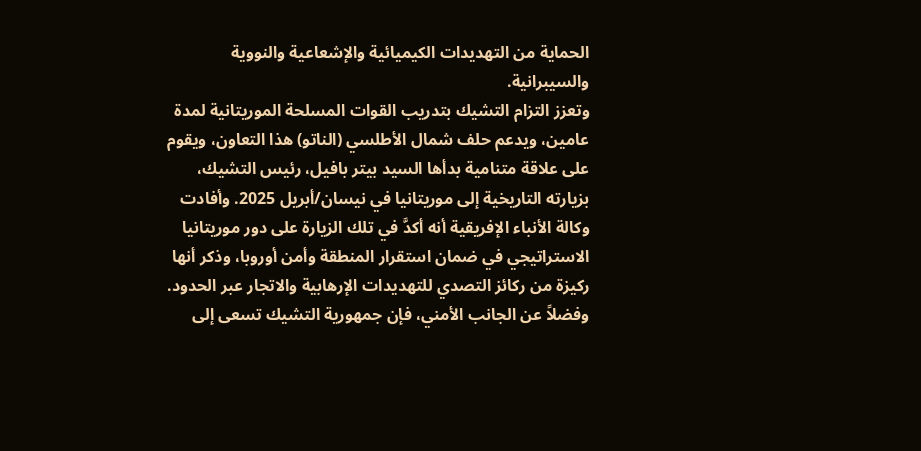الحماية من التهديدات الكيميائية والإشعاعية والنووية والسيبرانية.
وتعزز التزام التشيك بتدريب القوات المسلحة الموريتانية لمدة عامين، ويدعم حلف شمال الأطلسي (الناتو) هذا التعاون، ويقوم على علاقة متنامية بدأها السيد بيتر بافيل، رئيس التشيك، بزيارته التاريخية إلى موريتانيا في نيسان/أبريل 2025. وأفادت وكالة الأنباء الإفريقية أنه أكدَّ في تلك الزيارة على دور موريتانيا الاستراتيجي في ضمان استقرار المنطقة وأمن أوروبا، وذكر أنها ركيزة من ركائز التصدي للتهديدات الإرهابية والاتجار عبر الحدود.
وفضلاً عن الجانب الأمني، فإن جمهورية التشيك تسعى إلى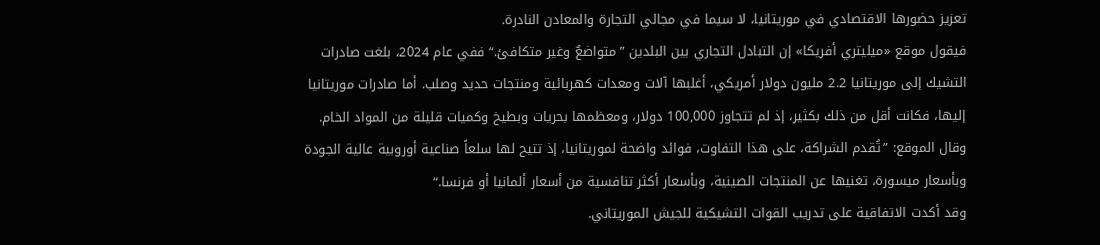تعزيز حضورها الاقتصادي في موريتانيا، لا سيما في مجالي التجارة والمعادن النادرة.
فيقول موقع «ميليتري أفريكا» إن التبادل التجاري بين البلدين ”متواضعٌ وغير متكافئ.“ ففي عام 2024، بلغت صادرات التشيك إلى موريتانيا 2.2 مليون دولار أمريكي، أغلبها آلات ومعدات كهربائية ومنتجات حديد وصلب. أما صادرات موريتانيا إليها، فكانت أقل من ذلك بكثير، إذ لم تتجاوز 100,000 دولار، ومعظمها بحريات وبطيخ وكميات قليلة من المواد الخام.
وقال الموقع: ”تُقدم الشراكة، على هذا التفاوت، فوائد واضحة لموريتانيا، إذ تتيح لها سلعاً صناعية أوروبية عالية الجودة وبأسعار ميسورة، تغنيها عن المنتجات الصينية، وبأسعار أكثر تنافسية من أسعار ألمانيا أو فرنسا.“
وقد أكدت الاتفاقية على تدريب القوات التشيكية للجيش الموريتاني.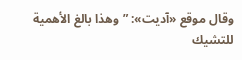وقال موقع «آديت»: ”وهذا بالغ الأهمية للتشيك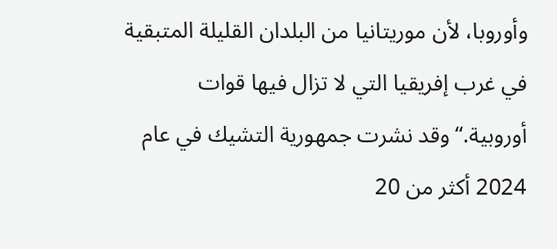وأوروبا، لأن موريتانيا من البلدان القليلة المتبقية في غرب إفريقيا التي لا تزال فيها قوات أوروبية.“ وقد نشرت جمهورية التشيك في عام 2024 أكثر من 20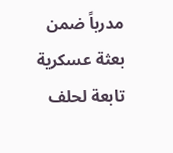مدرباً ضمن بعثة عسكرية تابعة لحلف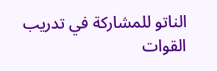الناتو للمشاركة في تدريب القوات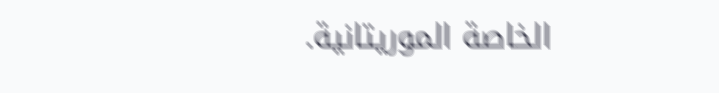الخاصة الموريتانية.